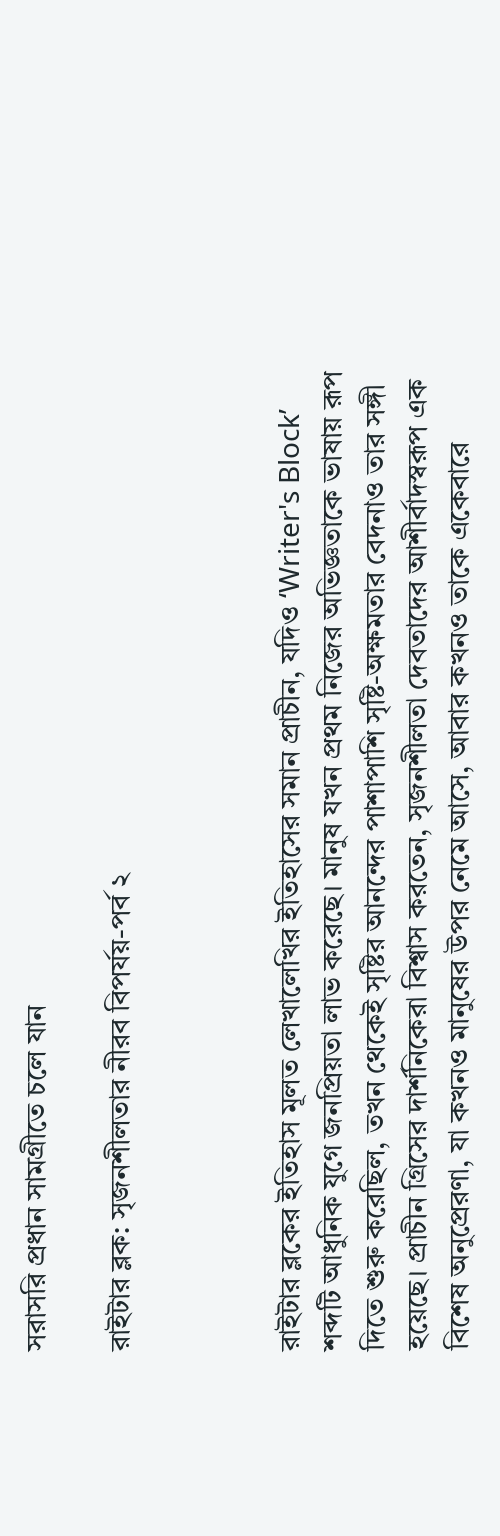সরাসরি প্রধান সামগ্রীতে চলে যান

রাইটার ব্লক: সৃজনশীলতার নীরব বিপর্যয়-পর্ব ২



রাইটার ব্লকের ইতিহাস মূলত লেখালেখির ইতিহাসের সমান প্রাচীন, যদিও ‘Writer's Block’ শব্দটি আধুনিক যুগে জনপ্রিয়তা লাভ করেছে। মানুষ যখন প্রথম নিজের অভিজ্ঞতাকে ভাষায় রূপ দিতে শুরু করেছিল, তখন থেকেই সৃষ্টির আনন্দের পাশাপাশি সৃষ্টি-অক্ষমতার বেদনাও তার সঙ্গী হয়েছে। প্রাচীন গ্রিসের দার্শনিকেরা বিশ্বাস করতেন, সৃজনশীলতা দেবতাদের আশীর্বাদস্বরূপ এক বিশেষ অনুপ্রেরণা, যা কখনও মানুষের উপর নেমে আসে, আবার কখনও তাকে একেবারে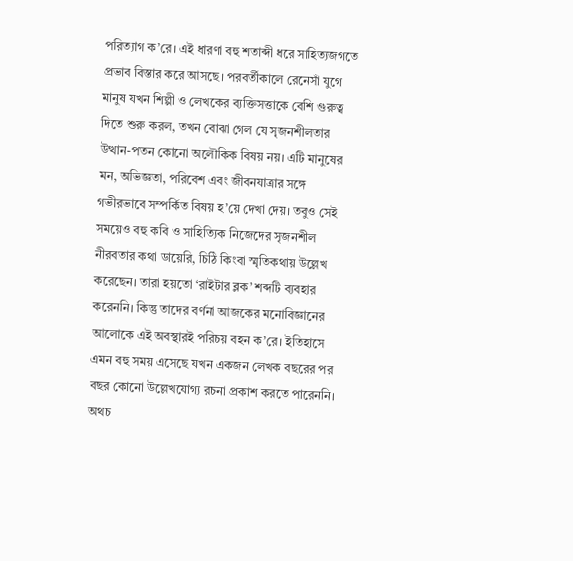পরিত্যাগ ক’রে। এই ধারণা বহু শতাব্দী ধরে সাহিত্যজগতে প্রভাব বিস্তার করে আসছে। পরবর্তীকালে রেনেসাঁ যুগে মানুষ যখন শিল্পী ও লেখকের ব্যক্তিসত্তাকে বেশি গুরুত্ব দিতে শুরু করল, তখন বোঝা গেল যে সৃজনশীলতার উত্থান-পতন কোনো অলৌকিক বিষয় নয়। এটি মানুষের মন, অভিজ্ঞতা, পরিবেশ এবং জীবনযাত্রার সঙ্গে গভীরভাবে সম্পর্কিত বিষয় হ’য়ে দেখা দেয়। তবুও সেই সময়েও বহু কবি ও সাহিত্যিক নিজেদের সৃজনশীল নীরবতার কথা ডায়েরি, চিঠি কিংবা স্মৃতিকথায় উল্লেখ করেছেন। তারা হয়তো ‘রাইটার ব্লক’ শব্দটি ব্যবহার করেননি। কিন্তু তাদের বর্ণনা আজকের মনোবিজ্ঞানের আলোকে এই অবস্থারই পরিচয় বহন ক’রে। ইতিহাসে এমন বহু সময় এসেছে যখন একজন লেখক বছরের পর বছর কোনো উল্লেখযোগ্য রচনা প্রকাশ করতে পারেননি। অথচ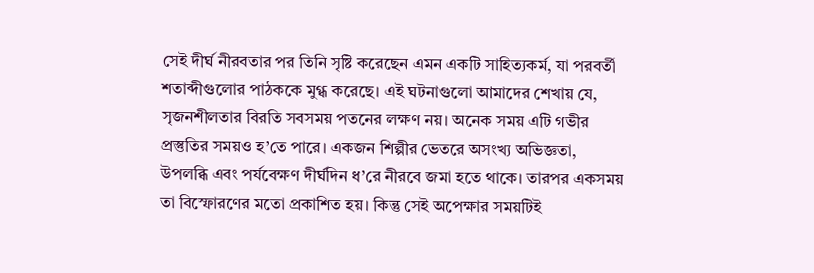সেই দীর্ঘ নীরবতার পর তিনি সৃষ্টি করেছেন এমন একটি সাহিত্যকর্ম, যা পরবর্তী শতাব্দীগুলোর পাঠককে মুগ্ধ করেছে। এই ঘটনাগুলো আমাদের শেখায় যে, সৃজনশীলতার বিরতি সবসময় পতনের লক্ষণ নয়। অনেক সময় এটি গভীর প্রস্তুতির সময়ও হ’তে পারে। একজন শিল্পীর ভেতরে অসংখ্য অভিজ্ঞতা, উপলব্ধি এবং পর্যবেক্ষণ দীর্ঘদিন ধ’রে নীরবে জমা হতে থাকে। তারপর একসময় তা বিস্ফোরণের মতো প্রকাশিত হয়। কিন্তু সেই অপেক্ষার সময়টিই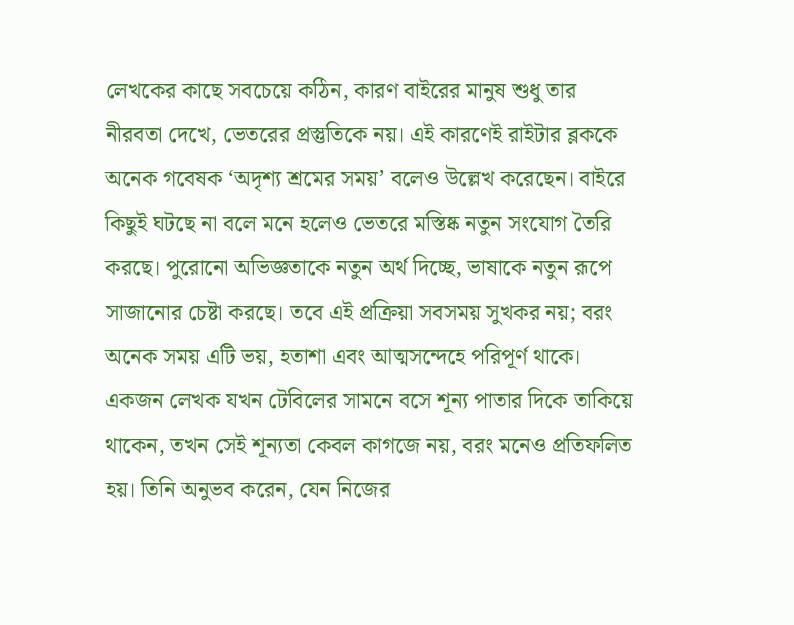লেখকের কাছে সবচেয়ে কঠিন, কারণ বাইরের মানুষ শুধু তার নীরবতা দেখে, ভেতরের প্রস্তুতিকে নয়। এই কারণেই রাইটার ব্লককে অনেক গবেষক ‘অদৃশ্য শ্রমের সময়’ বলেও উল্লেখ করেছেন। বাইরে কিছুই ঘটছে না বলে মনে হলেও ভেতরে মস্তিষ্ক নতুন সংযোগ তৈরি করছে। পুরোনো অভিজ্ঞতাকে নতুন অর্থ দিচ্ছে, ভাষাকে নতুন রূপে সাজানোর চেষ্টা করছে। তবে এই প্রক্রিয়া সবসময় সুখকর নয়; বরং অনেক সময় এটি ভয়, হতাশা এবং আত্মসন্দেহে পরিপূর্ণ থাকে। একজন লেখক যখন টেবিলের সামনে বসে শূন্য পাতার দিকে তাকিয়ে থাকেন, তখন সেই শূন্যতা কেবল কাগজে নয়, বরং মনেও প্রতিফলিত হয়। তিনি অনুভব করেন, যেন নিজের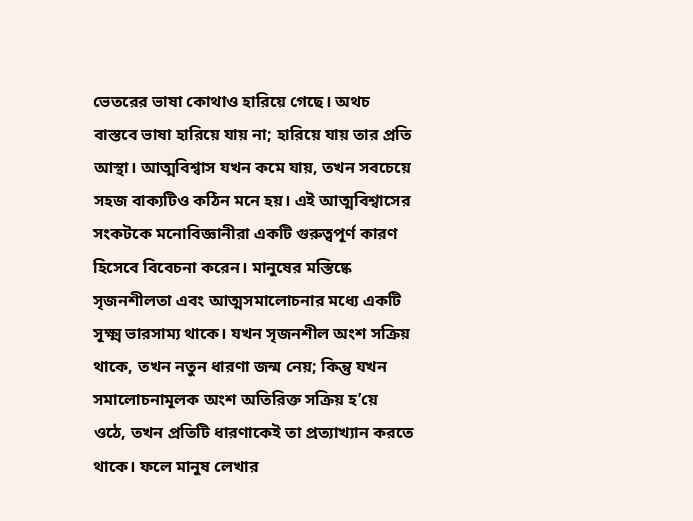ভেতরের ভাষা কোথাও হারিয়ে গেছে। অথচ বাস্তবে ভাষা হারিয়ে যায় না; হারিয়ে যায় তার প্রতি আস্থা। আত্মবিশ্বাস যখন কমে যায়, তখন সবচেয়ে সহজ বাক্যটিও কঠিন মনে হয়। এই আত্মবিশ্বাসের সংকটকে মনোবিজ্ঞানীরা একটি গুরুত্বপূর্ণ কারণ হিসেবে বিবেচনা করেন। মানুষের মস্তিষ্কে সৃজনশীলতা এবং আত্মসমালোচনার মধ্যে একটি সূক্ষ্ম ভারসাম্য থাকে। যখন সৃজনশীল অংশ সক্রিয় থাকে, তখন নতুন ধারণা জন্ম নেয়; কিন্তু যখন সমালোচনামূলক অংশ অতিরিক্ত সক্রিয় হ’য়ে ওঠে, তখন প্রতিটি ধারণাকেই তা প্রত্যাখ্যান করতে থাকে। ফলে মানুষ লেখার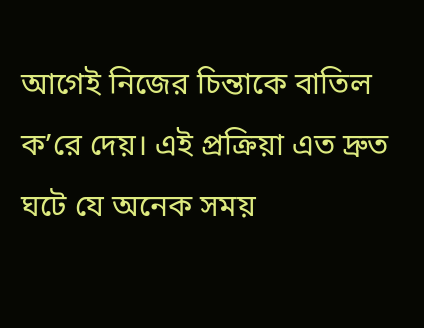আগেই নিজের চিন্তাকে বাতিল ক’রে দেয়। এই প্রক্রিয়া এত দ্রুত ঘটে যে অনেক সময়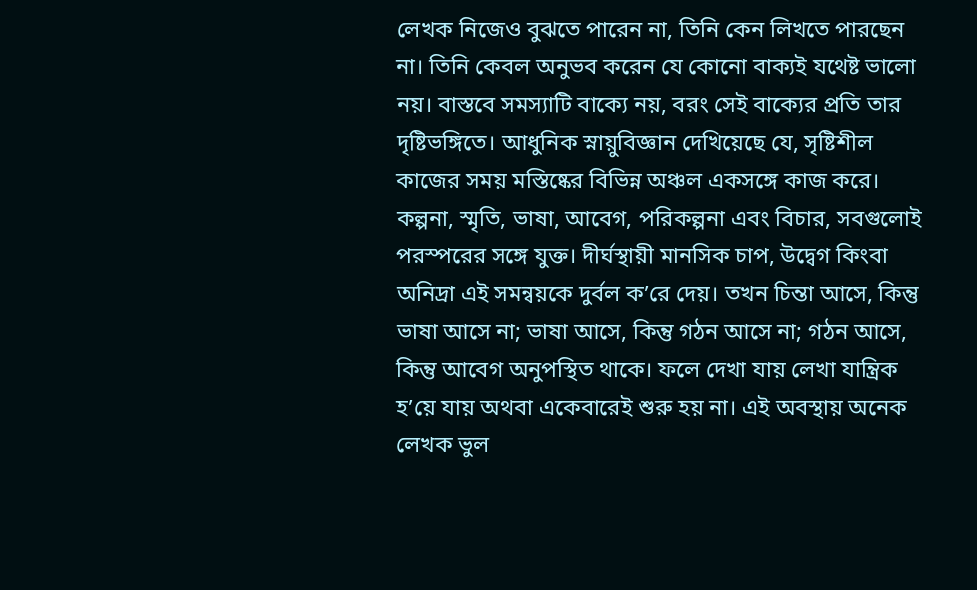লেখক নিজেও বুঝতে পারেন না, তিনি কেন লিখতে পারছেন না। তিনি কেবল অনুভব করেন যে কোনো বাক্যই যথেষ্ট ভালো নয়। বাস্তবে সমস্যাটি বাক্যে নয়, বরং সেই বাক্যের প্রতি তার দৃষ্টিভঙ্গিতে। আধুনিক স্নায়ুবিজ্ঞান দেখিয়েছে যে, সৃষ্টিশীল কাজের সময় মস্তিষ্কের বিভিন্ন অঞ্চল একসঙ্গে কাজ করে। কল্পনা, স্মৃতি, ভাষা, আবেগ, পরিকল্পনা এবং বিচার, সবগুলোই পরস্পরের সঙ্গে যুক্ত। দীর্ঘস্থায়ী মানসিক চাপ, উদ্বেগ কিংবা অনিদ্রা এই সমন্বয়কে দুর্বল ক’রে দেয়। তখন চিন্তা আসে, কিন্তু ভাষা আসে না; ভাষা আসে, কিন্তু গঠন আসে না; গঠন আসে, কিন্তু আবেগ অনুপস্থিত থাকে। ফলে দেখা যায় লেখা যান্ত্রিক হ’য়ে যায় অথবা একেবারেই শুরু হয় না। এই অবস্থায় অনেক লেখক ভুল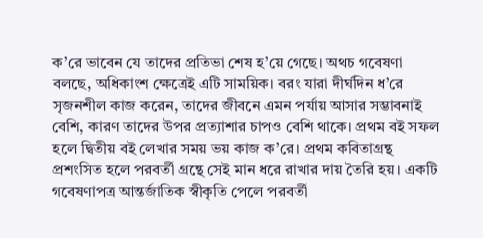ক’রে ভাবেন যে তাদের প্রতিভা শেষ হ’য়ে গেছে। অথচ গবেষণা বলছে, অধিকাংশ ক্ষেত্রেই এটি সাময়িক। বরং যারা দীর্ঘদিন ধ’রে সৃজনশীল কাজ করেন, তাদের জীবনে এমন পর্যায় আসার সম্ভাবনাই বেশি, কারণ তাদের উপর প্রত্যাশার চাপও বেশি থাকে। প্রথম বই সফল হলে দ্বিতীয় বই লেখার সময় ভয় কাজ ক’রে। প্রথম কবিতাগ্রন্থ প্রশংসিত হলে পরবর্তী গ্রন্থে সেই মান ধরে রাখার দায় তৈরি হয়। একটি গবেষণাপত্র আন্তর্জাতিক স্বীকৃতি পেলে পরবর্তী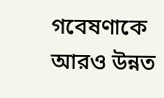গবেষণাকে আরও উন্নত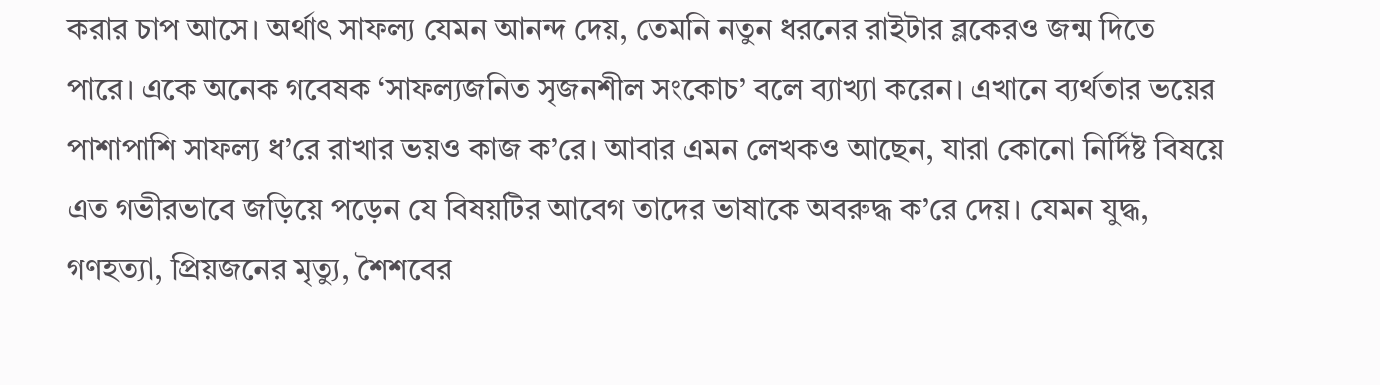করার চাপ আসে। অর্থাৎ সাফল্য যেমন আনন্দ দেয়, তেমনি নতুন ধরনের রাইটার ব্লকেরও জন্ম দিতে পারে। একে অনেক গবেষক ‘সাফল্যজনিত সৃজনশীল সংকোচ’ বলে ব্যাখ্যা করেন। এখানে ব্যর্থতার ভয়ের পাশাপাশি সাফল্য ধ’রে রাখার ভয়ও কাজ ক’রে। আবার এমন লেখকও আছেন, যারা কোনো নির্দিষ্ট বিষয়ে এত গভীরভাবে জড়িয়ে পড়েন যে বিষয়টির আবেগ তাদের ভাষাকে অবরুদ্ধ ক’রে দেয়। যেমন যুদ্ধ, গণহত্যা, প্রিয়জনের মৃত্যু, শৈশবের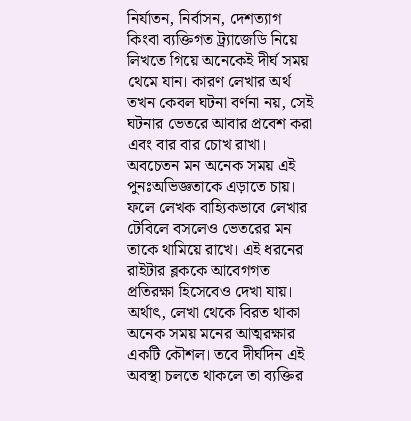নির্যাতন, নির্বাসন, দেশত্যাগ কিংবা ব্যক্তিগত ট্র্যাজেডি নিয়ে লিখতে গিয়ে অনেকেই দীর্ঘ সময় থেমে যান। কারণ লেখার অর্থ তখন কেবল ঘটনা বর্ণনা নয়, সেই ঘটনার ভেতরে আবার প্রবেশ করা এবং বার বার চোখ রাখা। অবচেতন মন অনেক সময় এই পুনঃঅভিজ্ঞতাকে এড়াতে চায়। ফলে লেখক বাহ্যিকভাবে লেখার টেবিলে বসলেও ভেতরের মন তাকে থামিয়ে রাখে। এই ধরনের রাইটার ব্লককে আবেগগত প্রতিরক্ষা হিসেবেও দেখা যায়। অর্থাৎ, লেখা থেকে বিরত থাকা অনেক সময় মনের আত্মরক্ষার একটি কৌশল। তবে দীর্ঘদিন এই অবস্থা চলতে থাকলে তা ব্যক্তির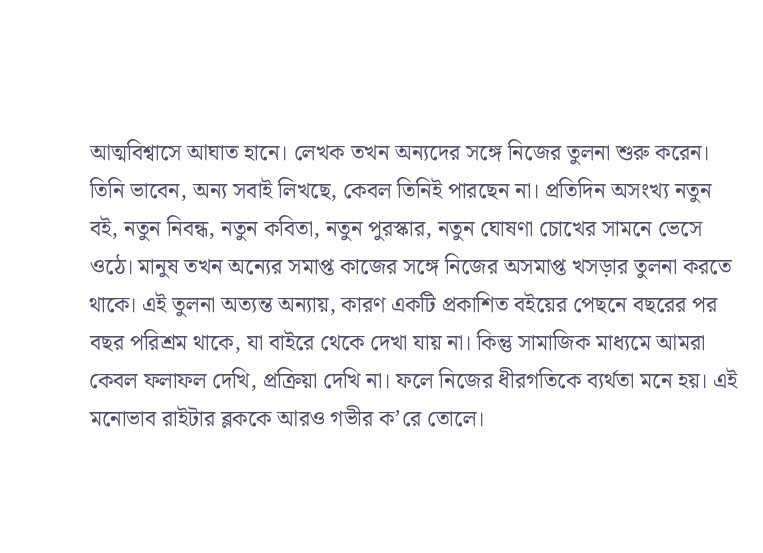আত্মবিশ্বাসে আঘাত হানে। লেখক তখন অন্যদের সঙ্গে নিজের তুলনা শুরু করেন। তিনি ভাবেন, অন্য সবাই লিখছে, কেবল তিনিই পারছেন না। প্রতিদিন অসংখ্য নতুন বই, নতুন নিবন্ধ, নতুন কবিতা, নতুন পুরস্কার, নতুন ঘোষণা চোখের সামনে ভেসে ওঠে। মানুষ তখন অন্যের সমাপ্ত কাজের সঙ্গে নিজের অসমাপ্ত খসড়ার তুলনা করতে থাকে। এই তুলনা অত্যন্ত অন্যায়, কারণ একটি প্রকাশিত বইয়ের পেছনে বছরের পর বছর পরিশ্রম থাকে, যা বাইরে থেকে দেখা যায় না। কিন্তু সামাজিক মাধ্যমে আমরা কেবল ফলাফল দেখি, প্রক্রিয়া দেখি না। ফলে নিজের ধীরগতিকে ব্যর্থতা মনে হয়। এই মনোভাব রাইটার ব্লককে আরও গভীর ক’রে তোলে।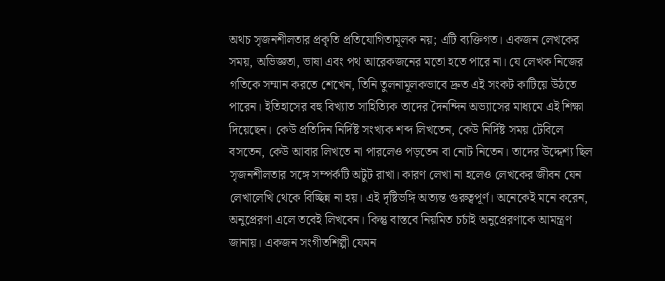অথচ সৃজনশীলতার প্রকৃতি প্রতিযোগিতামূলক নয়; এটি ব্যক্তিগত। একজন লেখকের সময়, অভিজ্ঞতা, ভাষা এবং পথ আরেকজনের মতো হতে পারে না। যে লেখক নিজের গতিকে সম্মান করতে শেখেন, তিনি তুলনামূলকভাবে দ্রুত এই সংকট কাটিয়ে উঠতে পারেন। ইতিহাসের বহু বিখ্যাত সাহিত্যিক তাদের দৈনন্দিন অভ্যাসের মাধ্যমে এই শিক্ষা দিয়েছেন। কেউ প্রতিদিন নির্দিষ্ট সংখ্যক শব্দ লিখতেন, কেউ নির্দিষ্ট সময় টেবিলে বসতেন, কেউ আবার লিখতে না পারলেও পড়তেন বা নোট নিতেন। তাদের উদ্দেশ্য ছিল সৃজনশীলতার সঙ্গে সম্পর্কটি অটুট রাখা। কারণ লেখা না হলেও লেখকের জীবন যেন লেখালেখি থেকে বিচ্ছিন্ন না হয়। এই দৃষ্টিভঙ্গি অত্যন্ত গুরুত্বপূর্ণ। অনেকেই মনে করেন, অনুপ্রেরণা এলে তবেই লিখবেন। কিন্তু বাস্তবে নিয়মিত চর্চাই অনুপ্রেরণাকে আমন্ত্রণ জানায়। একজন সংগীতশিল্পী যেমন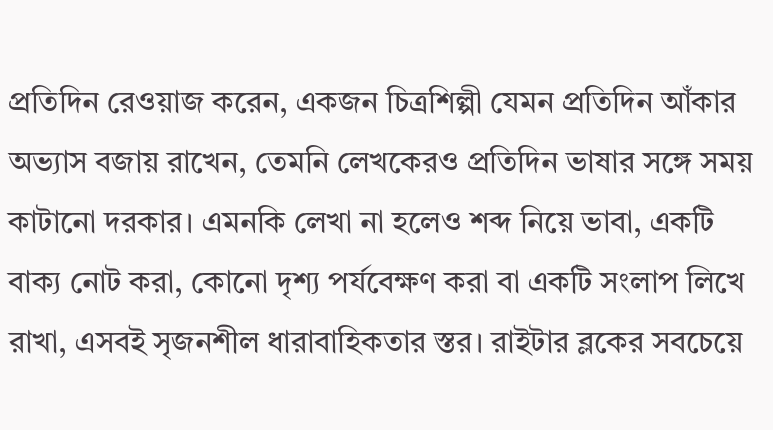প্রতিদিন রেওয়াজ করেন, একজন চিত্রশিল্পী যেমন প্রতিদিন আঁকার অভ্যাস বজায় রাখেন, তেমনি লেখকেরও প্রতিদিন ভাষার সঙ্গে সময় কাটানো দরকার। এমনকি লেখা না হলেও শব্দ নিয়ে ভাবা, একটি বাক্য নোট করা, কোনো দৃশ্য পর্যবেক্ষণ করা বা একটি সংলাপ লিখে রাখা, এসবই সৃজনশীল ধারাবাহিকতার স্তর। রাইটার ব্লকের সবচেয়ে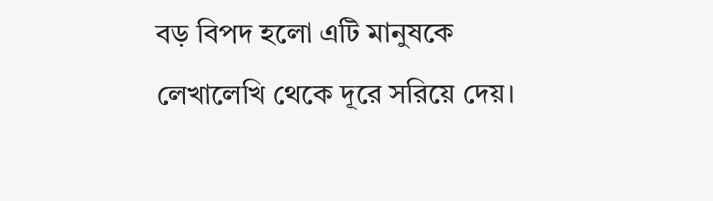বড় বিপদ হলো এটি মানুষকে লেখালেখি থেকে দূরে সরিয়ে দেয়।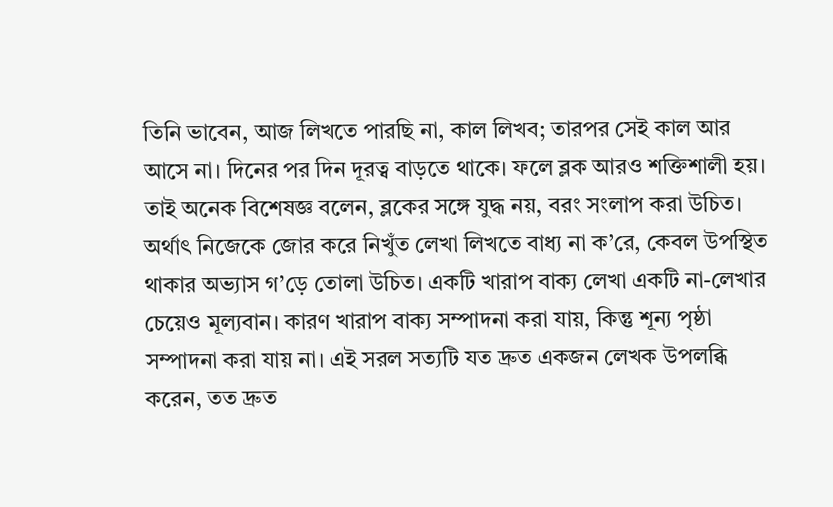তিনি ভাবেন, আজ লিখতে পারছি না, কাল লিখব; তারপর সেই কাল আর আসে না। দিনের পর দিন দূরত্ব বাড়তে থাকে। ফলে ব্লক আরও শক্তিশালী হয়। তাই অনেক বিশেষজ্ঞ বলেন, ব্লকের সঙ্গে যুদ্ধ নয়, বরং সংলাপ করা উচিত। অর্থাৎ নিজেকে জোর করে নিখুঁত লেখা লিখতে বাধ্য না ক’রে, কেবল উপস্থিত থাকার অভ্যাস গ’ড়ে তোলা উচিত। একটি খারাপ বাক্য লেখা একটি না-লেখার চেয়েও মূল্যবান। কারণ খারাপ বাক্য সম্পাদনা করা যায়, কিন্তু শূন্য পৃষ্ঠা সম্পাদনা করা যায় না। এই সরল সত্যটি যত দ্রুত একজন লেখক উপলব্ধি করেন, তত দ্রুত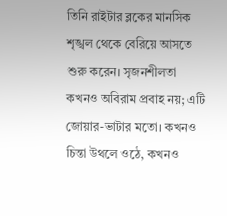তিনি রাইটার ব্লকের মানসিক শৃঙ্খল থেকে বেরিয়ে আসতে শুরু করেন। সৃজনশীলতা কখনও অবিরাম প্রবাহ নয়; এটি জোয়ার-ভাটার মতো। কখনও চিন্তা উথলে ওঠে, কখনও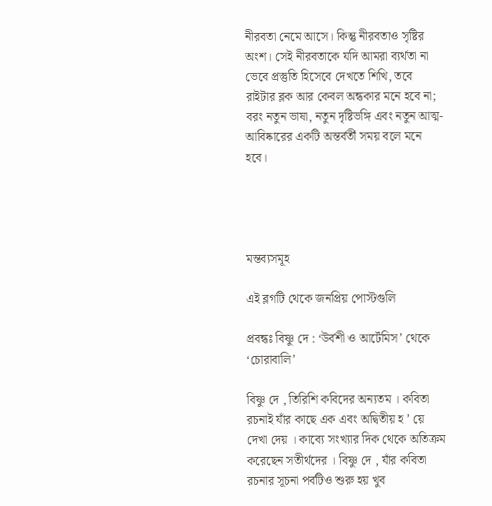নীরবতা নেমে আসে। কিন্তু নীরবতাও সৃষ্টির অংশ। সেই নীরবতাকে যদি আমরা ব্যর্থতা না ভেবে প্রস্তুতি হিসেবে দেখতে শিখি, তবে রাইটার ব্লক আর কেবল অন্ধকার মনে হবে না; বরং নতুন ভাষা, নতুন দৃষ্টিভঙ্গি এবং নতুন আত্ম-আবিষ্কারের একটি অন্তর্বর্তী সময় বলে মনে হবে।




মন্তব্যসমূহ

এই ব্লগটি থেকে জনপ্রিয় পোস্টগুলি

প্রবন্ধঃ বিষ্ণু দে : ‘উর্বশী ও আর্টেমিস’ থেকে ‘চোরাবালি’

বিষ্ণু দে , তিরিশি কবিদের অন্যতম । কবিতা রচনাই যাঁর কাছে এক এবং অদ্বিতীয় হ ’ য়ে দেখা দেয় । কাব্যে সংখ্যার দিক থেকে অতিক্রম করেছেন সতীর্থদের । বিষ্ণু দে , যাঁর কবিতা রচনার সূচনা পর্বটিও শুরু হয় খুব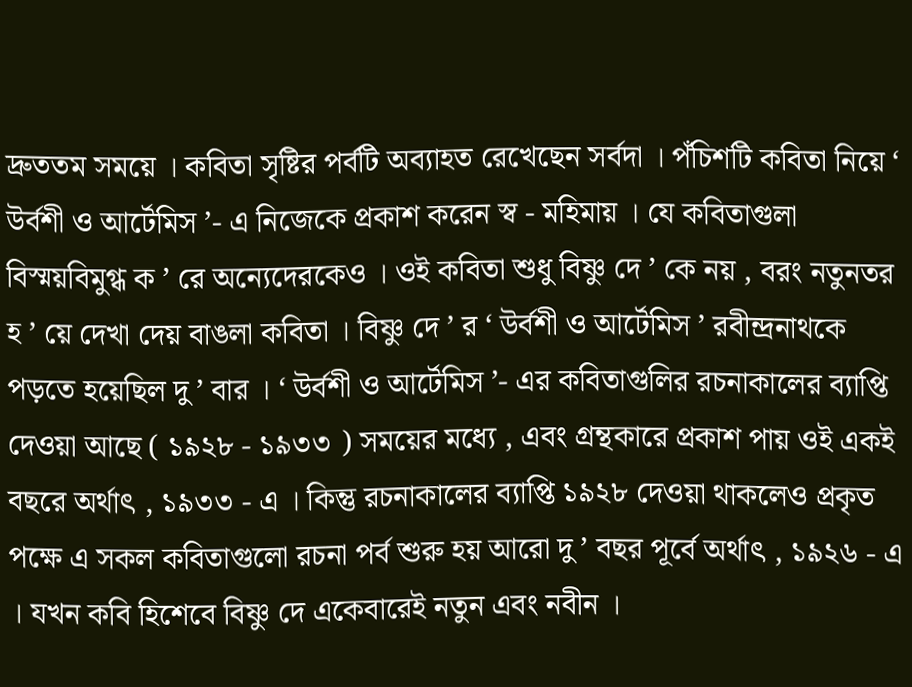দ্রুততম সময়ে । কবিতা সৃষ্টির পর্বটি অব্যাহত রেখেছেন সর্বদা । পঁচিশটি কবিতা নিয়ে ‘ উর্বশী ও আর্টেমিস ’- এ নিজেকে প্রকাশ করেন স্ব - মহিমায় । যে কবিতাগুলা বিস্ময়বিমুগ্ধ ক ’ রে অন্যেদেরকেও । ওই কবিতা শুধু বিষ্ণু দে ’ কে নয় , বরং নতুনতর হ ’ য়ে দেখা দেয় বাঙলা কবিতা । বিষ্ণু দে ’ র ‘ উর্বশী ও আর্টেমিস ’ রবীন্দ্রনাথকে পড়তে হয়েছিল দু ’ বার । ‘ উর্বশী ও আর্টেমিস ’- এর কবিতাগুলির রচনাকালের ব্যাপ্তি দেওয়া আছে ( ১৯২৮ - ১৯৩৩ ) সময়ের মধ্যে , এবং গ্রন্থকারে প্রকাশ পায় ওই একই বছরে অর্থাৎ , ১৯৩৩ - এ । কিন্তু রচনাকালের ব্যাপ্তি ১৯২৮ দেওয়া থাকলেও প্রকৃত পক্ষে এ সকল কবিতাগুলো রচনা পর্ব শুরু হয় আরো দু ’ বছর পূর্বে অর্থাৎ , ১৯২৬ - এ । যখন কবি হিশেবে বিষ্ণু দে একেবারেই নতুন এবং নবীন ।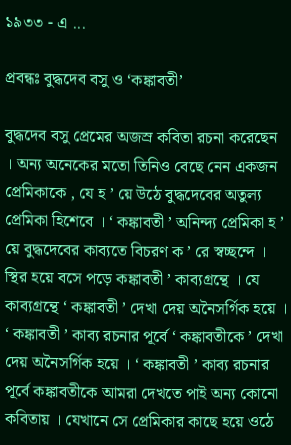১৯৩৩ - এ ...

প্রবন্ধঃ বুদ্ধদেব বসু ও ‘কঙ্কাবতী’

বুদ্ধদেব বসু প্রেমের অজস্র কবিতা রচনা করেছেন । অন্য অনেকের মতো তিনিও বেছে নেন একজন প্রেমিকাকে , যে হ ’ য়ে উঠে বুদ্ধদেবের অতুল্য প্রেমিকা হিশেবে । ‘ কঙ্কাবতী ’ অনিন্দ্য প্রেমিকা হ ’ য়ে বুদ্ধদেবের কাব্যতে বিচরণ ক ’ রে স্বচ্ছন্দে । স্থির হয়ে বসে পড়ে কঙ্কাবতী ’ কাব্যগ্রন্থে । যে কাব্যগ্রন্থে ‘ কঙ্কাবতী ’ দেখা দেয় অনৈসর্গিক হয়ে । ‘ কঙ্কাবতী ’ কাব্য রচনার পূর্বে ‘ কঙ্কাবতীকে ’ দেখা দেয় অনৈসর্গিক হয়ে । ‘ কঙ্কাবতী ’ কাব্য রচনার পূর্বে কঙ্কাবতীকে আমরা দেখতে পাই অন্য কোনো কবিতায় । যেখানে সে প্রেমিকার কাছে হয়ে ওঠে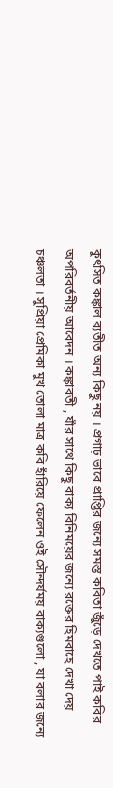কুৎসিত কঙ্কাল ব্যতীত অন্য কিছু নয় । প্রগাঢ় ভাবে প্রাপ্তির জন্যে সমস্ত কবিতা জুঁড়ে দেখতে পাই কবির অপরিবর্তনীয় আবেদন । কঙ্কাবতী , যাঁর সাথে কিছু বাক্য বিনিময়ের জন্যে রক্তের হিমবাহে দেখা দেয় চঞ্চলতা । সুপ্রিয়া প্রেমিকা মুখ তোলা মাত্র কবি হাঁরিয়ে ফেলেন ওই সৌন্দর্যময় বাক্যগুলো , যা বলার জন্যে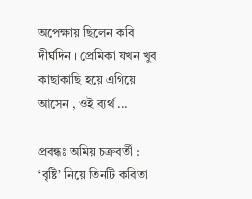অপেক্ষায় ছিলেন কবি দীর্ঘদিন । প্রেমিকা যখন খুব কাছাকাছি হয়ে এগিয়ে আসেন , ওই ব্যর্থ ...

প্রবন্ধঃ অমিয় চক্রবর্তী : ‘বৃষ্টি’ নিয়ে তিনটি কবিতা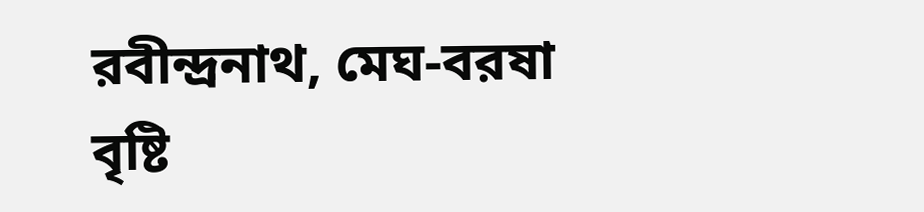রবীন্দ্রনাথ, মেঘ-বরষা বৃষ্টি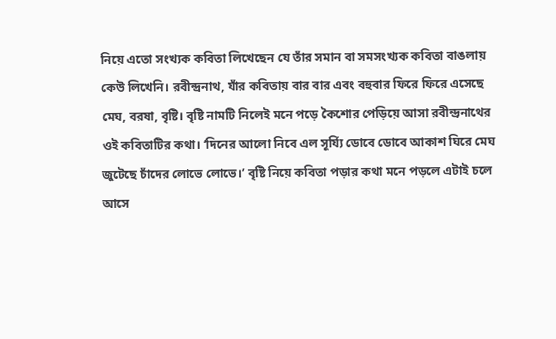নিয়ে এতো সংখ্যক কবিতা লিখেছেন যে তাঁর সমান বা সমসংখ্যক কবিতা বাঙলায় কেউ লিখেনি। রবীন্দ্রনাথ, যাঁর কবিতায় বার বার এবং বহুবার ফিরে ফিরে এসেছে মেঘ, বরষা, বৃষ্টি। বৃষ্টি নামটি নিলেই মনে পড়ে কৈশোর পেড়িয়ে আসা রবীন্দ্রনাথের ওই কবিতাটির কথা। ‘দিনের আলো নিবে এল সূর্য্যি ডোবে ডোবে আকাশ ঘিরে মেঘ জুটেছে চাঁদের লোভে লোভে।’ বৃষ্টি নিয়ে কবিতা পড়ার কথা মনে পড়লে এটাই চলে আসে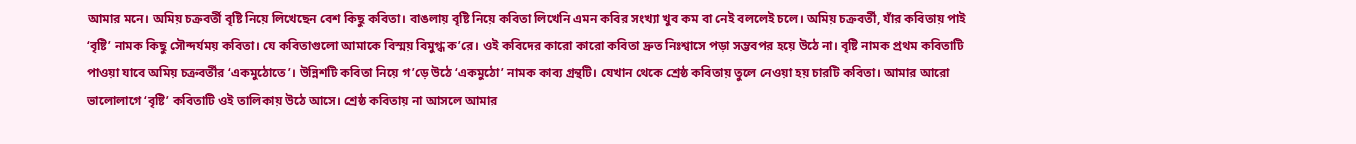আমার মনে। অমিয় চক্রবর্তী বৃষ্টি নিয়ে লিখেছেন বেশ কিছু কবিতা। বাঙলায় বৃষ্টি নিয়ে কবিতা লিখেনি এমন কবির সংখ্যা খুব কম বা নেই বললেই চলে। অমিয় চক্রবর্তী, যাঁর কবিতায় পাই ‘বৃষ্টি’ নামক কিছু সৌন্দর্যময় কবিতা। যে কবিতাগুলো আমাকে বিস্ময় বিমুগ্ধ ক’রে। ওই কবিদের কারো কারো কবিতা দ্রুত নিঃশ্বাসে পড়া সম্ভবপর হয়ে উঠে না। বৃষ্টি নামক প্রথম কবিতাটি পাওয়া যাবে অমিয় চক্রবর্তীর ‘একমুঠোতে’। উন্নিশটি কবিতা নিয়ে গ’ড়ে উঠে ‘একমুঠো’ নামক কাব্য গ্রন্থটি। যেখান থেকে শ্রেষ্ঠ কবিতায় তুলে নেওয়া হয় চারটি কবিতা। আমার আরো ভালোলাগে ‘বৃষ্টি’ কবিতাটি ওই তালিকায় উঠে আসে। শ্রেষ্ঠ কবিতায় না আসলে আমার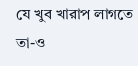যে খুব খারাপ লাগতে তা-ও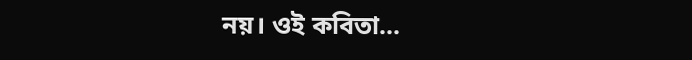নয়। ওই কবিতা...